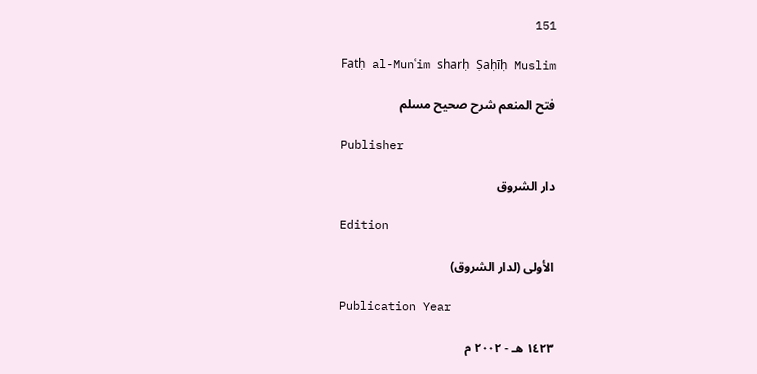151

Fatḥ al-Munʿim sharḥ Ṣaḥīḥ Muslim

فتح المنعم شرح صحيح مسلم

Publisher

دار الشروق

Edition

الأولى (لدار الشروق)

Publication Year

١٤٢٣ هـ - ٢٠٠٢ م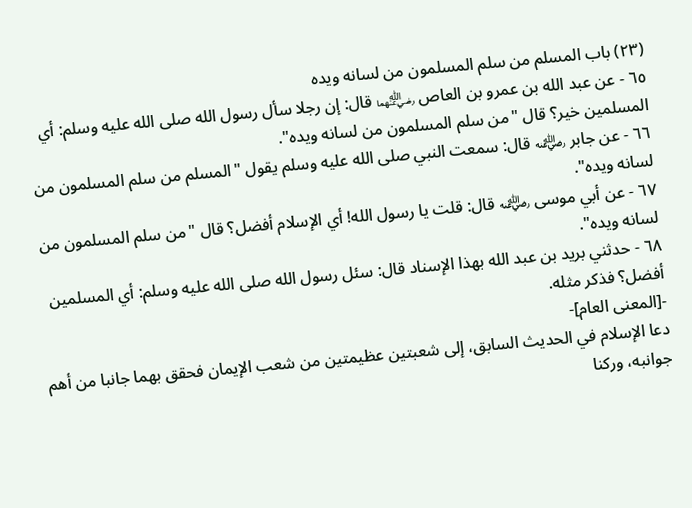(٢٣) باب المسلم من سلم المسلمون من لسانه ويده
٦٥ - عن عبد الله بن عمرو بن العاص ﵄ قال: إن رجلا سأل رسول الله صلى الله عليه وسلم: أي المسلمين خير؟ قال "من سلم المسلمون من لسانه ويده".
٦٦ - عن جابر ﵁ قال: سمعت النبي صلى الله عليه وسلم يقول "المسلم من سلم المسلمون من لسانه ويده".
٦٧ - عن أبي موسى ﵁ قال: قلت يا رسول الله! أي الإسلام أفضل؟ قال "من سلم المسلمون من لسانه ويده".
٦٨ - حدثني بريد بن عبد الله بهذا الإسناد قال: سئل رسول الله صلى الله عليه وسلم: أي المسلمين أفضل؟ فذكر مثله.
-[المعنى العام]-
دعا الإسلام في الحديث السابق، إلى شعبتين عظيمتين من شعب الإيمان فحقق بهما جانبا من أهم جوانبه، وركنا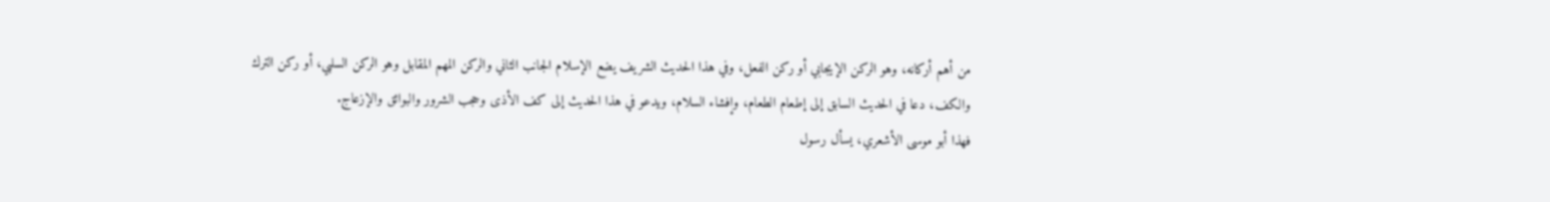من أهم أركانه، وهو الركن الإيجابي أو ركن الفعل، وفي هذا الحديث الشريف يضع الإسلام الجانب الثاني والركن المهم المقابل وهو الركن السلبي، أو ركن الترك والكف، دعا في الحديث السابق إلى إطعام الطعام، وإفشاء السلام، ويدعو في هذا الحديث إلى كف الأذى وحجب الشرور والبوائق والإزعاج.
فهذا أبو موسى الأشعري، يسأل رسول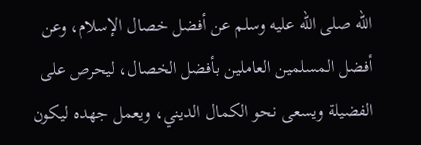الله صلى الله عليه وسلم عن أفضل خصال الإسلام، وعن أفضل المسلمين العاملين بأفضل الخصال، ليحرص على الفضيلة ويسعى نحو الكمال الديني، ويعمل جهده ليكون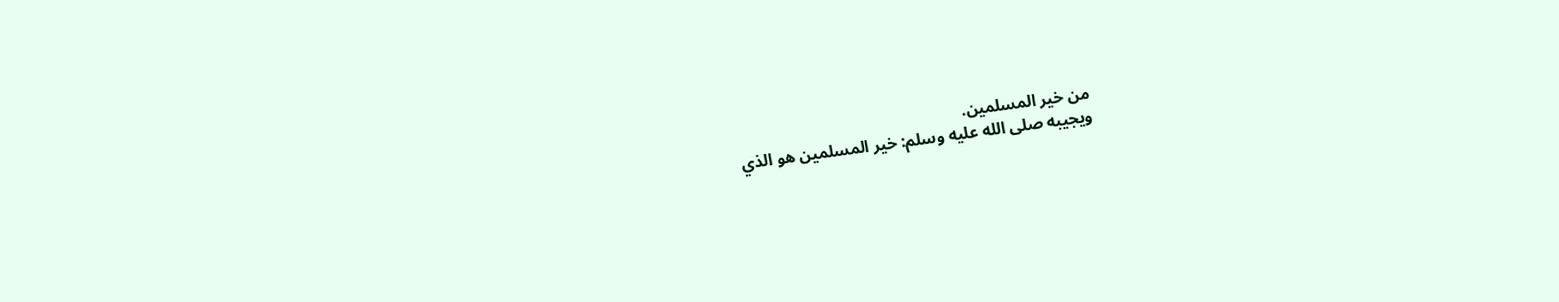من خير المسلمين.
ويجيبه صلى الله عليه وسلم: خير المسلمين هو الذي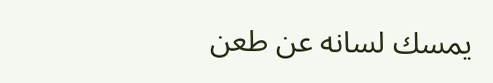يمسك لسانه عن طعن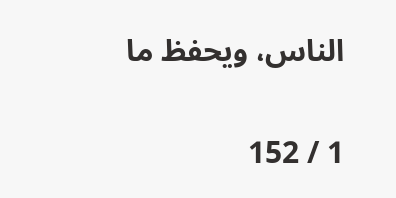الناس، ويحفظ ما

1 / 152